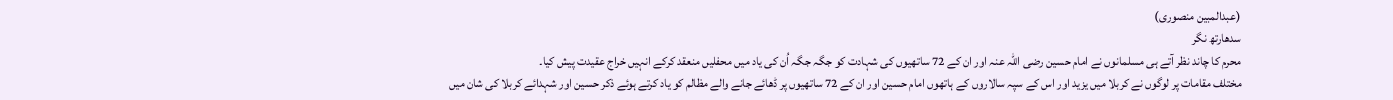(عبدالمبین منصوری)
سدھارتھ نگر
محرم کا چاند نظر آتے ہی مسلمانوں نے امام حسین رضی اللہ عنہ اور ان کے 72 ساتھیوں کی شہادت کو جگہ جگہ اُن کی یاد میں محفلیں منعقد کرکے انہیں خراج عقیدت پیش کیا۔
مختلف مقامات پر لوگوں نے کربلا میں یزید اور اس کے سپہ سالاروں کے ہاتھوں امام حسین اور ان کے 72 ساتھیوں پر ڈھائے جانے والے مظالم کو یاد کرتے ہوئے ذکر حسین اور شہدائے کربلا کی شان میں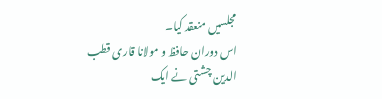مجلسیں منعقد کیا۔
اس دوران حافظ و مولانا قاری قطب الدین چشتی نے ایک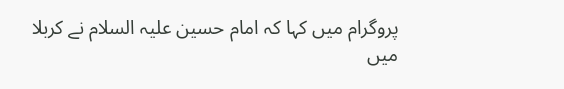پروگرام میں کہا کہ امام حسین علیہ السلام نے کربلا میں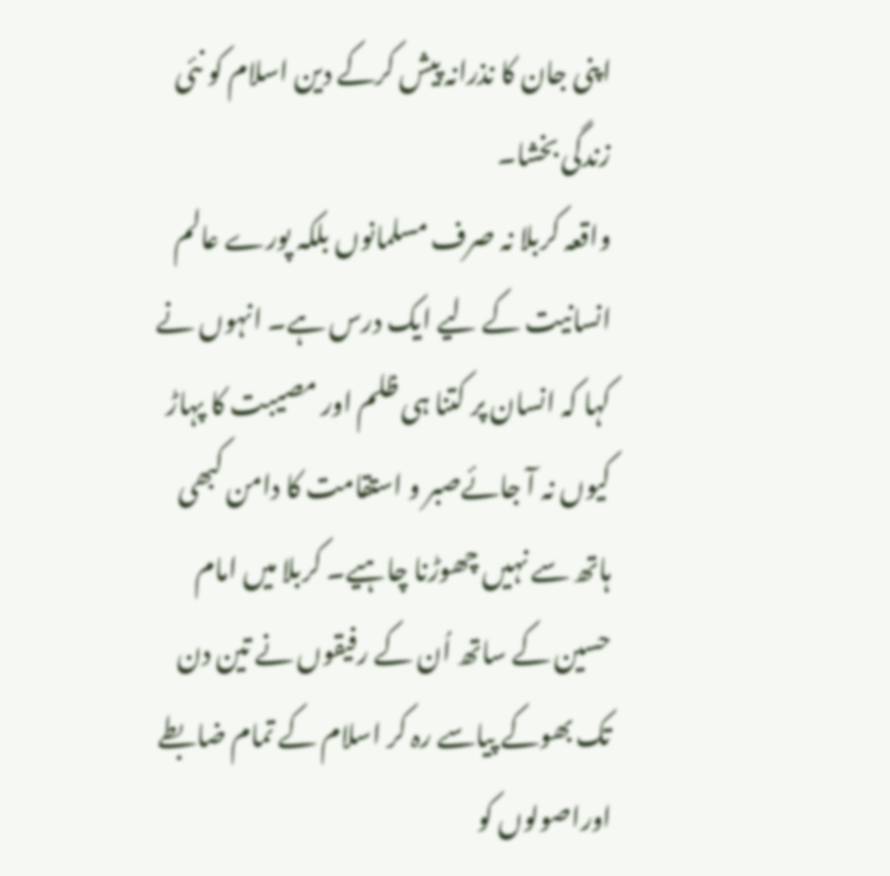اپنی جان کا نذرانہ پیش کرکے دین اسلام کو نئی زندگی بخشا۔
واقعہ کربلا نہ صرف مسلمانوں بلکہ پورے عالم انسانیت کے لیے ایک درس ہے۔ انہوں نے کہا کہ انسان پر کتنا ہی ظلم اور مصیبت کا پہاڑ کیوں نہ آ جائےصبر و استقامت کا دامن کبھی ہاتھ سے نہیں چھوڑنا چاہیے۔ کربلا میں امام حسین کے ساتھ اُن کے رفیقوں نے تین دن تک بھوکے پیاسے رہ کر اسلام کے تمام ضابطے اوراصولوں کو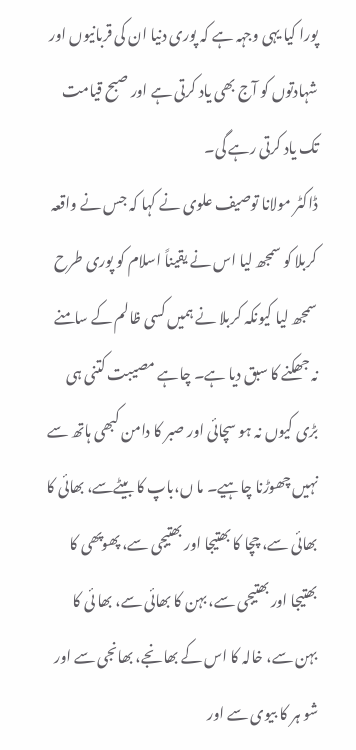پورا کیا یہی وجہہ ہے کہ پوری دنیا ان کی قربانیوں اور شہادتوں کو آج بھی یاد کرتی ہے اور صبح قیامت تک یاد کرتی رہے گی۔
ڈاکٹر مولانا توصیف علوی نے کہا کہ جس نے واقعہ کربلا کو سمجھ لیا اس نے یقیناً اسلام کو پوری طرح سمجھ لیا کیونکہ کربلا نے ہمیں کسی ظالم کے سامنے نہ جھکنے کا سبق دیا ہے۔ چاہے مصیبت کتنی ہی بڑی کیوں نہ ہو سچائی اور صبر کا دامن کبھی ہاتھ سے نہیں چھوڑنا چاہیے۔ ما ں،باپ کا بیٹےسے، بھائی کا بھائی سے، چچا کا بھتیجا اور بھتیجی سے، پھوپھی کا بھتیجا اور بھتیجی سے، بہن کا بھائی سے، بھا ئی کا بہن سے، خالہ کا اس کے بھانجے، بھانجی سے اور شو ہر کا بیوی سے اور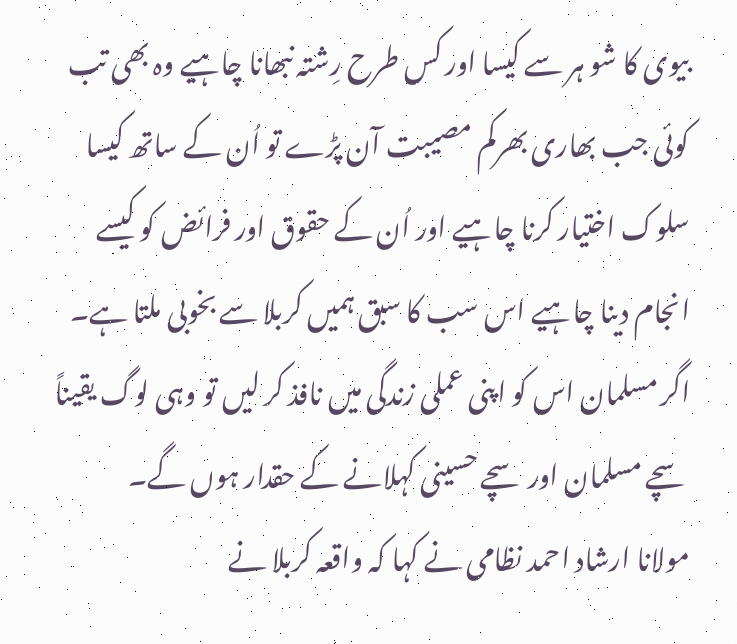بیوی کا شو ہر سے کیسا اور کس طرح رِشتہ نبھانا چاہیے وہ بھی تب کوئی جب بھاری بھرکم مصیبت آن پڑے تو اُن کے ساتھ کیسا سلوک اختیار کرنا چاہیے اور اُن کے حقوق اور فرائض کو کیسے انجام دینا چاہیے اس سب کا سبق ہمیں کربلا سے بخوبی ملتا ہے۔
اگر مسلمان اس کو اپنی عملی زندگی میں نافذ کر لیں تو وہی لوگ یقیناً سچے مسلمان اور سچے حسینی کہلانے کے حقدار ہوں گے۔
مولانا ارشاد احمد نظامی نے کہا کہ واقعہ کربلا نے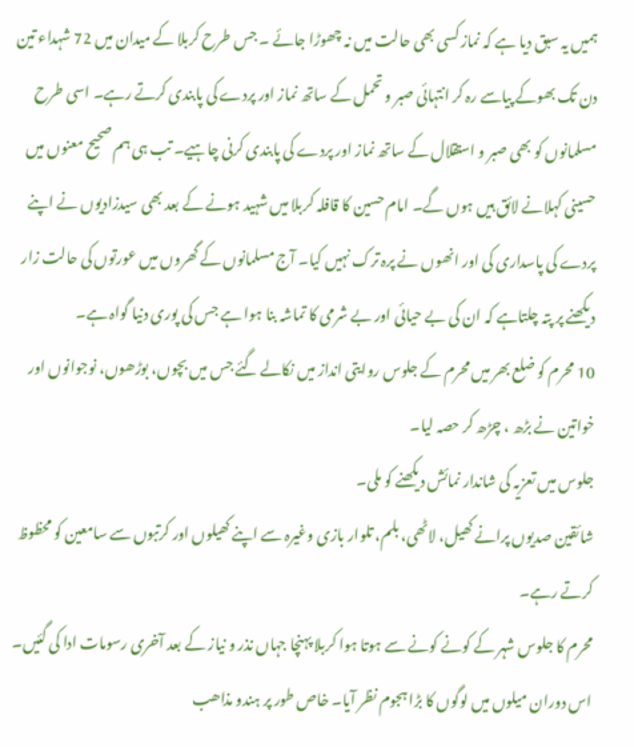ہمیں یہ سبق دیا ہے کہ نماز کسی بھی حالت میں نہ چھوڑا جائے ۔ جس طرح کربلا کے میدان میں 72 شہداء تین دن تک بھوکے پیاسے رہ کر انتہائی صبر و تحمل کے ساتھ نماز اور پردے کی پابندی کرتے رہے۔ اسی طرح مسلمانوں کو بھی صبر و استقلال کے ساتھ نماز اور پردے کی پابندی کرنی چاہیے۔ تب ہی ہم صحیح معنوں میں حسینی کہلانے لائق ہیں ہوں گے۔ امام حسین کا قافلہ کربلا میں شہید ہونے کے بعد بھی سیدزادیوں نے اپنے پردے کی پاسداری کی اور انھوں نے پرہ ترک نہیں کیا۔ آج مسلمانوں کے گھروں میں عورتوں کی حالت زار دیکھنے پر پتہ چلتاہے کہ ان کی بے حیائی اور بے شرمی کا تماشہ بنا ہوا ہے جس کی پوری دنیا گواہ ہے۔
10 محرم کو ضلع بھر میں محرم کے جلوس روایتی انداز میں نکالے گئے جس میں بچوں، بوڑھوں، نوجوانوں اور خواتین نے بڑھ ، چڑھ کر حصہ لیا۔
جلوس میں تعزیہ کی شاندار نمائش دیکھنے کو ملی۔
شائقین صدیوں پرانے کھیل، لاٹھی، بلم، تلوار بازی وغیرہ سے اپنے کھیلوں اور کرتبوں سے سامعین کو محظوظ کرتے رہے۔
محرم کا جلوس شہر کے کونے کونے سے ہوتا ہوا کربلا پہنچا جہاں نذر و نیاز کے بعد آخری رسومات ادا کی گئیں۔ اس دوران میلوں میں لوگوں کا بڑا ہجوم نظر آیا۔ خاص طور پر ہندو مذاھب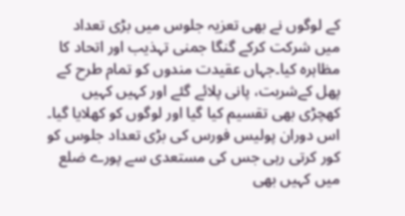کے لوگوں نے بھی تعزیہ جلوس میں بڑی تعداد میں شرکت کرکے گنگا جمنی تہذیب اور اتحاد کا مظاہرہ کیا۔جہاں عقیدت مندوں کو تمام طرح کے پھل کےشربت، پانی پلائے گئے اور کہیں کہیں کھچڑی بھی تقسیم کیا گیا اور لوگوں کو کھلایا گیا۔ اس دوران پولیس فورس کی بڑی تعداد جلوس کو کور کرتی رہی جس کی مستعدی سے پورے ضلع میں کہیں بھی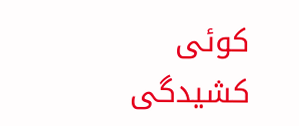کوئی کشیدگی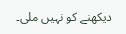دیکھنے کو نہیں ملی۔